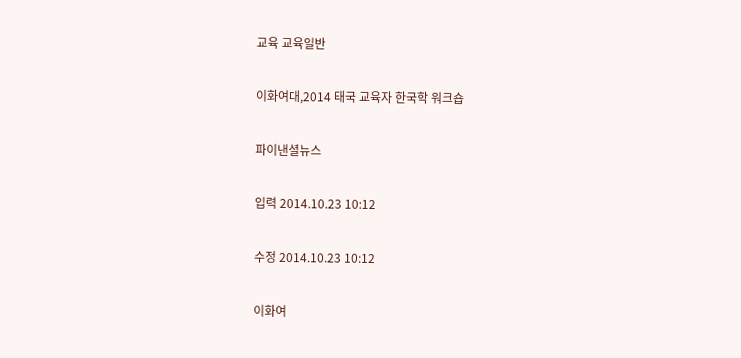교육 교육일반

이화여대,2014 태국 교육자 한국학 워크숍

파이낸셜뉴스

입력 2014.10.23 10:12

수정 2014.10.23 10:12

이화여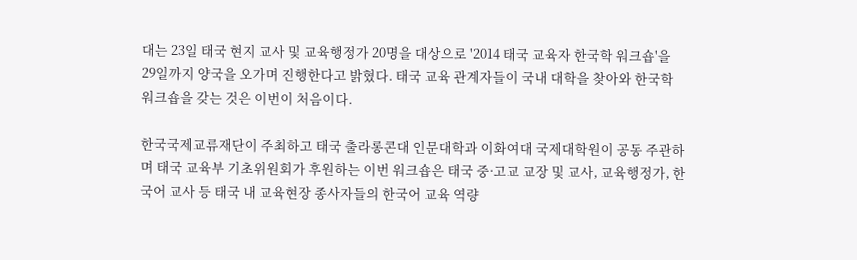대는 23일 태국 현지 교사 및 교육행정가 20명을 대상으로 '2014 태국 교육자 한국학 워크숍'을 29일까지 양국을 오가며 진행한다고 밝혔다. 태국 교육 관계자들이 국내 대학을 찾아와 한국학 워크숍을 갖는 것은 이번이 처음이다.

한국국제교류재단이 주최하고 태국 출라롱콘대 인문대학과 이화여대 국제대학원이 공동 주관하며 태국 교육부 기초위원회가 후원하는 이번 워크숍은 태국 중·고교 교장 및 교사, 교육행정가, 한국어 교사 등 태국 내 교육현장 종사자들의 한국어 교육 역량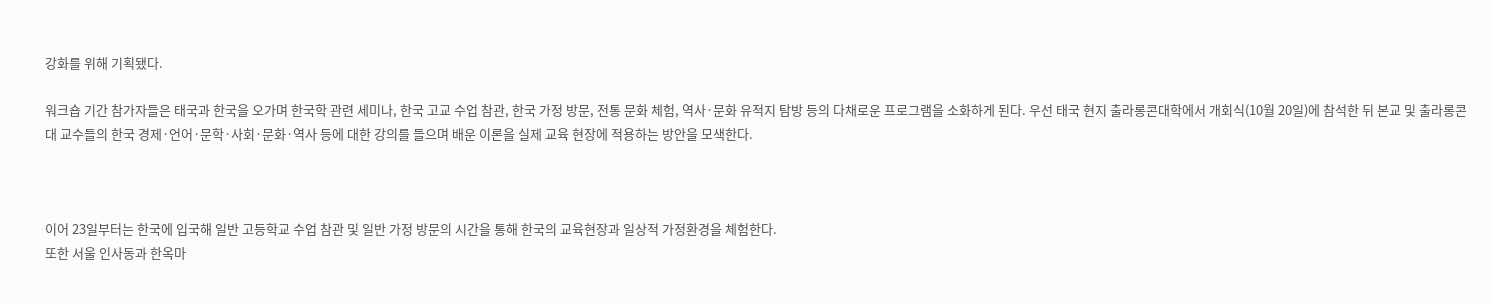강화를 위해 기획됐다.

워크숍 기간 참가자들은 태국과 한국을 오가며 한국학 관련 세미나, 한국 고교 수업 참관, 한국 가정 방문, 전통 문화 체험, 역사·문화 유적지 탐방 등의 다채로운 프로그램을 소화하게 된다. 우선 태국 현지 출라롱콘대학에서 개회식(10월 20일)에 참석한 뒤 본교 및 출라롱콘대 교수들의 한국 경제·언어·문학·사회·문화·역사 등에 대한 강의를 들으며 배운 이론을 실제 교육 현장에 적용하는 방안을 모색한다.



이어 23일부터는 한국에 입국해 일반 고등학교 수업 참관 및 일반 가정 방문의 시간을 통해 한국의 교육현장과 일상적 가정환경을 체험한다.
또한 서울 인사동과 한옥마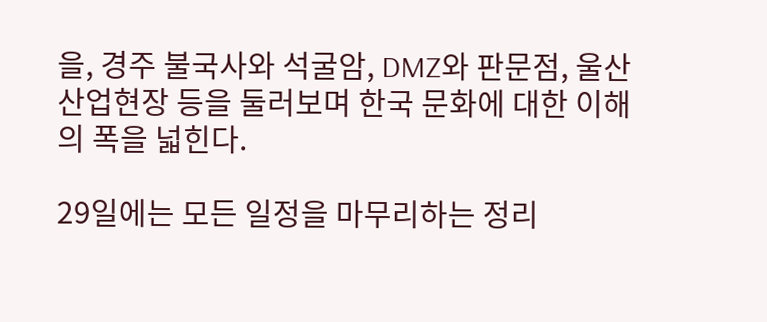을, 경주 불국사와 석굴암, DMZ와 판문점, 울산 산업현장 등을 둘러보며 한국 문화에 대한 이해의 폭을 넓힌다.

29일에는 모든 일정을 마무리하는 정리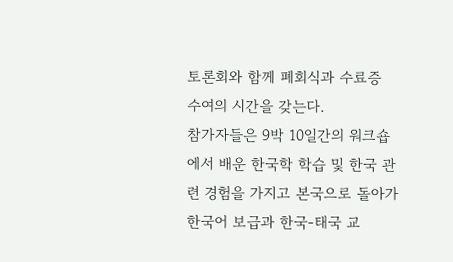토론회와 함께 폐회식과 수료증 수여의 시간을 갖는다.
참가자들은 9박 10일간의 워크숍에서 배운 한국학 학습 및 한국 관련 경험을 가지고 본국으로 돌아가 한국어 보급과 한국-태국 교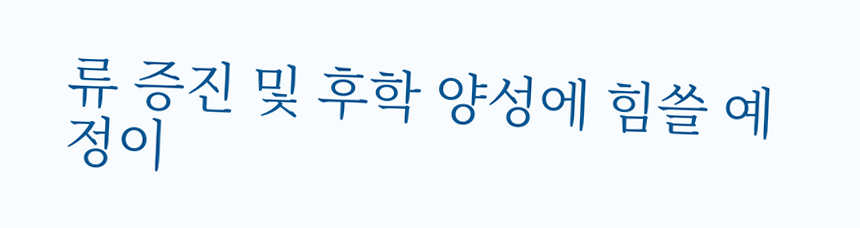류 증진 및 후학 양성에 힘쓸 예정이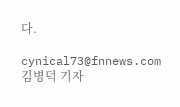다.

cynical73@fnnews.com 김병덕 기자